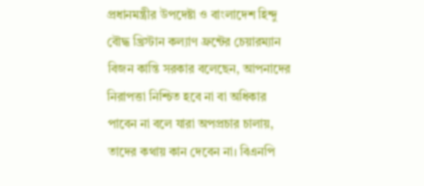প্রধানমন্ত্রীর উপদেষ্টা ও বাংলাদেশ হিন্দু বৌদ্ধ খ্রিস্টান কল্যাণ ফ্রন্টের চেয়ারম্যান বিজন কান্তি সরকার বলেছেন, আপনাদের নিরাপত্তা নিশ্চিত হবে না বা অধিকার পাবেন না বলে যারা অপপ্রচার চালায়, তাদের কথায় কান দেবেন না। বিএনপি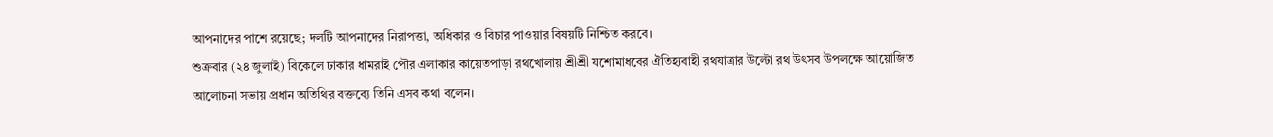আপনাদের পাশে রয়েছে; দলটি আপনাদের নিরাপত্তা, অধিকার ও বিচার পাওয়ার বিষয়টি নিশ্চিত করবে।
শুক্রবার (২৪ জুলাই) বিকেলে ঢাকার ধামরাই পৌর এলাকার কায়েতপাড়া রথখোলায় শ্রীশ্রী যশোমাধবের ঐতিহ্যবাহী রথযাত্রার উল্টো রথ উৎসব উপলক্ষে আয়োজিত আলোচনা সভায় প্রধান অতিথির বক্তব্যে তিনি এসব কথা বলেন।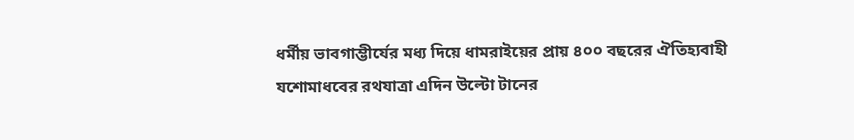ধর্মীয় ভাবগাম্ভীর্যের মধ্য দিয়ে ধামরাইয়ের প্রায় ৪০০ বছরের ঐতিহ্যবাহী যশোমাধবের রথযাত্রা এদিন উল্টো টানের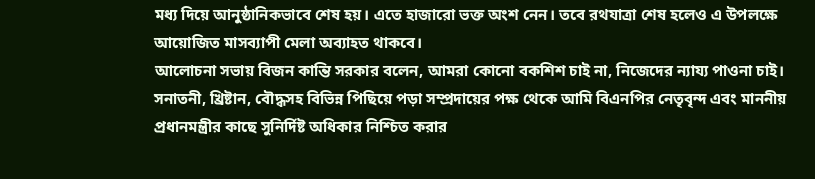মধ্য দিয়ে আনুষ্ঠানিকভাবে শেষ হয়। এতে হাজারো ভক্ত অংশ নেন। তবে রথযাত্রা শেষ হলেও এ উপলক্ষে আয়োজিত মাসব্যাপী মেলা অব্যাহত থাকবে।
আলোচনা সভায় বিজন কান্তি সরকার বলেন, আমরা কোনো বকশিশ চাই না, নিজেদের ন্যায্য পাওনা চাই। সনাতনী, খ্রিষ্টান, বৌদ্ধসহ বিভিন্ন পিছিয়ে পড়া সম্প্রদায়ের পক্ষ থেকে আমি বিএনপির নেতৃবৃন্দ এবং মাননীয় প্রধানমন্ত্রীর কাছে সুনির্দিষ্ট অধিকার নিশ্চিত করার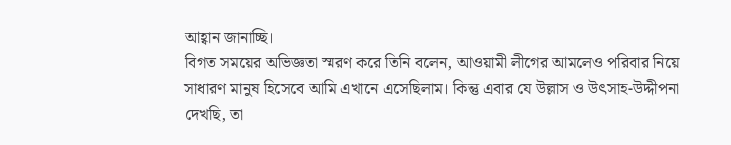আহ্বান জানাচ্ছি।
বিগত সময়ের অভিজ্ঞতা স্মরণ করে তিনি বলেন, আওয়ামী লীগের আমলেও পরিবার নিয়ে সাধারণ মানুষ হিসেবে আমি এখানে এসেছিলাম। কিন্তু এবার যে উল্লাস ও উৎসাহ-উদ্দীপনা দেখছি, তা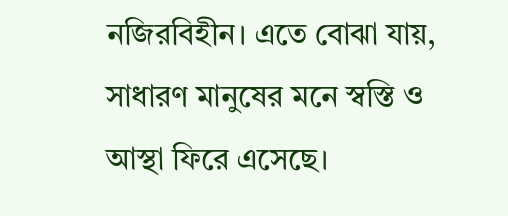নজিরবিহীন। এতে বোঝা যায়, সাধারণ মানুষের মনে স্বস্তি ও আস্থা ফিরে এসেছে।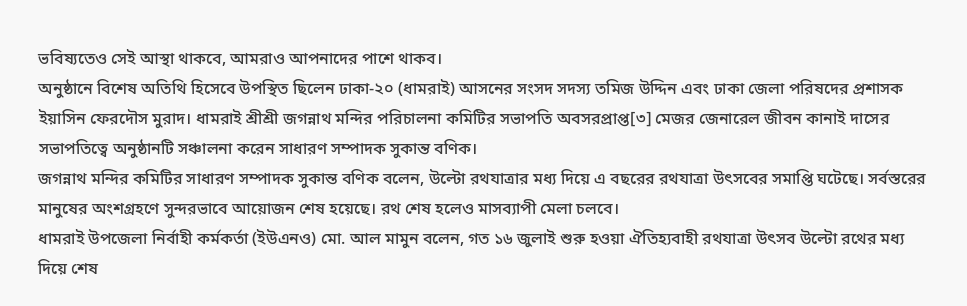ভবিষ্যতেও সেই আস্থা থাকবে, আমরাও আপনাদের পাশে থাকব।
অনুষ্ঠানে বিশেষ অতিথি হিসেবে উপস্থিত ছিলেন ঢাকা-২০ (ধামরাই) আসনের সংসদ সদস্য তমিজ উদ্দিন এবং ঢাকা জেলা পরিষদের প্রশাসক ইয়াসিন ফেরদৌস মুরাদ। ধামরাই শ্রীশ্রী জগন্নাথ মন্দির পরিচালনা কমিটির সভাপতি অবসরপ্রাপ্ত[৩] মেজর জেনারেল জীবন কানাই দাসের সভাপতিত্বে অনুষ্ঠানটি সঞ্চালনা করেন সাধারণ সম্পাদক সুকান্ত বণিক।
জগন্নাথ মন্দির কমিটির সাধারণ সম্পাদক সুকান্ত বণিক বলেন, উল্টো রথযাত্রার মধ্য দিয়ে এ বছরের রথযাত্রা উৎসবের সমাপ্তি ঘটেছে। সর্বস্তরের মানুষের অংশগ্রহণে সুন্দরভাবে আয়োজন শেষ হয়েছে। রথ শেষ হলেও মাসব্যাপী মেলা চলবে।
ধামরাই উপজেলা নির্বাহী কর্মকর্তা (ইউএনও) মো. আল মামুন বলেন, গত ১৬ জুলাই শুরু হওয়া ঐতিহ্যবাহী রথযাত্রা উৎসব উল্টো রথের মধ্য দিয়ে শেষ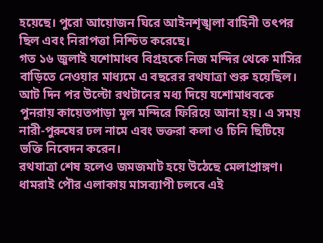হয়েছে। পুরো আয়োজন ঘিরে আইনশৃঙ্খলা বাহিনী তৎপর ছিল এবং নিরাপত্তা নিশ্চিত করেছে।
গত ১৬ জুলাই যশোমাধব বিগ্রহকে নিজ মন্দির থেকে মাসির বাড়িতে নেওয়ার মাধ্যমে এ বছরের রথযাত্রা শুরু হয়েছিল। আট দিন পর উল্টো রথটানের মধ্য দিয়ে যশোমাধবকে পুনরায় কায়েতপাড়া মূল মন্দিরে ফিরিয়ে আনা হয়। এ সময় নারী-পুরুষের ঢল নামে এবং ভক্তরা কলা ও চিনি ছিটিয়ে ভক্তি নিবেদন করেন।
রথযাত্রা শেষ হলেও জমজমাট হয়ে উঠেছে মেলাপ্রাঙ্গণ। ধামরাই পৌর এলাকায় মাসব্যাপী চলবে এই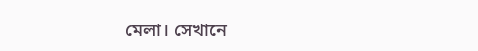মেলা। সেখানে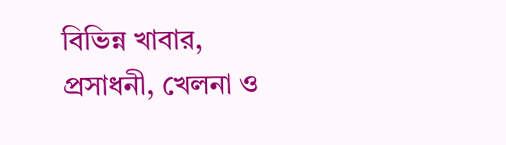বিভিন্ন খাবার, প্রসাধনী, খেলনা ও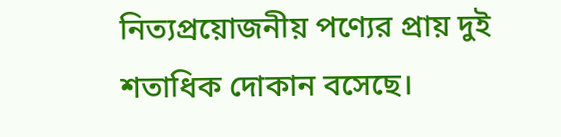নিত্যপ্রয়োজনীয় পণ্যের প্রায় দুই শতাধিক দোকান বসেছে।